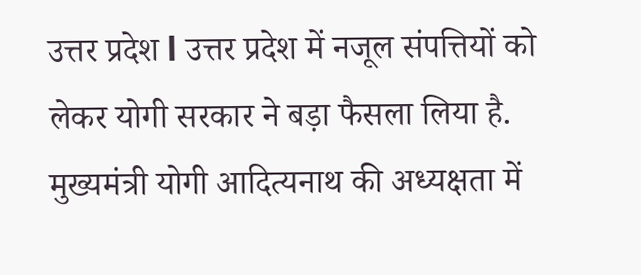उत्तर प्रदेश l उत्तर प्रदेश में नजूल संपत्तियों को लेकर योगी सरकार ने बड़ा फैसला लिया है. मुख्यमंत्री योगी आदित्यनाथ की अध्यक्षता में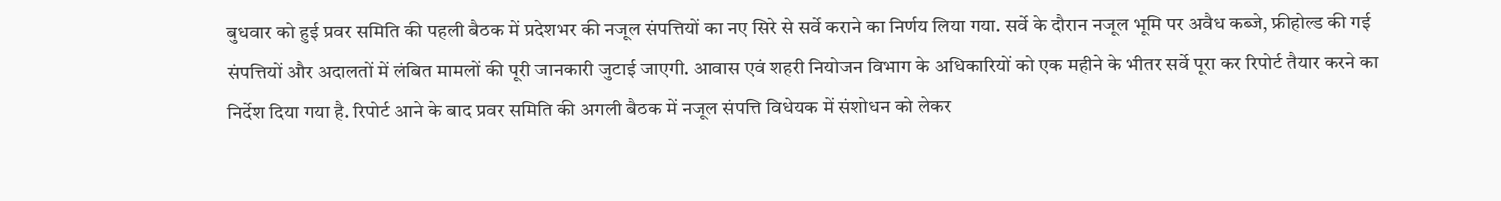बुधवार को हुई प्रवर समिति की पहली बैठक में प्रदेशभर की नजूल संपत्तियों का नए सिरे से सर्वे कराने का निर्णय लिया गया. सर्वे के दौरान नजूल भूमि पर अवैध कब्जे, फ्रीहोल्ड की गई संपत्तियों और अदालतों में लंबित मामलों की पूरी जानकारी जुटाई जाएगी. आवास एवं शहरी नियोजन विभाग के अधिकारियों को एक महीने के भीतर सर्वे पूरा कर रिपोर्ट तैयार करने का निर्देश दिया गया है. रिपोर्ट आने के बाद प्रवर समिति की अगली बैठक में नजूल संपत्ति विधेयक में संशोधन को लेकर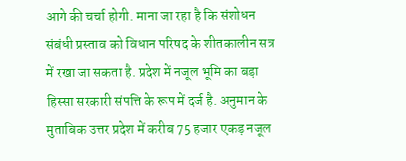आगे की चर्चा होगी. माना जा रहा है कि संशोधन संबंधी प्रस्ताव को विधान परिषद के शीतकालीन सत्र में रखा जा सकता है. प्रदेश में नजूल भूमि का बड़ा हिस्सा सरकारी संपत्ति के रूप में दर्ज है. अनुमान के मुताबिक उत्तर प्रदेश में करीब 75 हजार एकड़ नजूल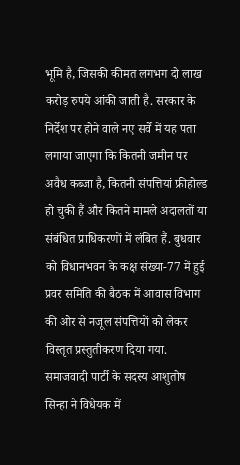भूमि है, जिसकी कीमत लगभग दो लाख करोड़ रुपये आंकी जाती है. सरकार के निर्देश पर होने वाले नए सर्वे में यह पता लगाया जाएगा कि कितनी जमीन पर अवैध कब्जा है, कितनी संपत्तियां फ्रीहोल्ड हो चुकी हैं और कितने मामले अदालतों या संबंधित प्राधिकरणों में लंबित हैं. बुधवार को विधानभवन के कक्ष संख्या-77 में हुई प्रवर समिति की बैठक में आवास विभाग की ओर से नजूल संपत्तियों को लेकर विस्तृत प्रस्तुतीकरण दिया गया. समाजवादी पार्टी के सदस्य आशुतोष सिन्हा ने विधेयक में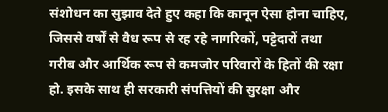संशोधन का सुझाव देते हुए कहा कि कानून ऐसा होना चाहिए, जिससे वर्षों से वैध रूप से रह रहे नागरिकों, पट्टेदारों तथा गरीब और आर्थिक रूप से कमजोर परिवारों के हितों की रक्षा हो. इसके साथ ही सरकारी संपत्तियों की सुरक्षा और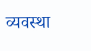व्यवस्था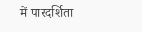में पारदर्शिता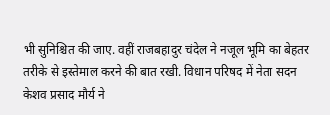भी सुनिश्चित की जाए. वहीं राजबहादुर चंदेल ने नजूल भूमि का बेहतर तरीके से इस्तेमाल करने की बात रखी. विधान परिषद में नेता सदन केशव प्रसाद मौर्य ने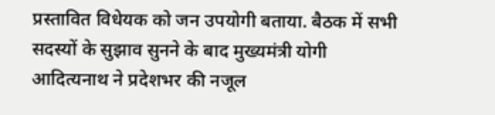प्रस्तावित विधेयक को जन उपयोगी बताया. बैठक में सभी सदस्यों के सुझाव सुनने के बाद मुख्यमंत्री योगी आदित्यनाथ ने प्रदेशभर की नजूल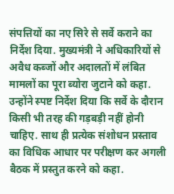संपत्तियों का नए सिरे से सर्वे कराने का निर्देश दिया. मुख्यमंत्री ने अधिकारियों से अवैध कब्जों और अदालतों में लंबित मामलों का पूरा ब्योरा जुटाने को कहा. उन्होंने स्पष्ट निर्देश दिया कि सर्वे के दौरान किसी भी तरह की गड़बड़ी नहीं होनी चाहिए. साथ ही प्रत्येक संशोधन प्रस्ताव का विधिक आधार पर परीक्षण कर अगली बैठक में प्रस्तुत करने को कहा.